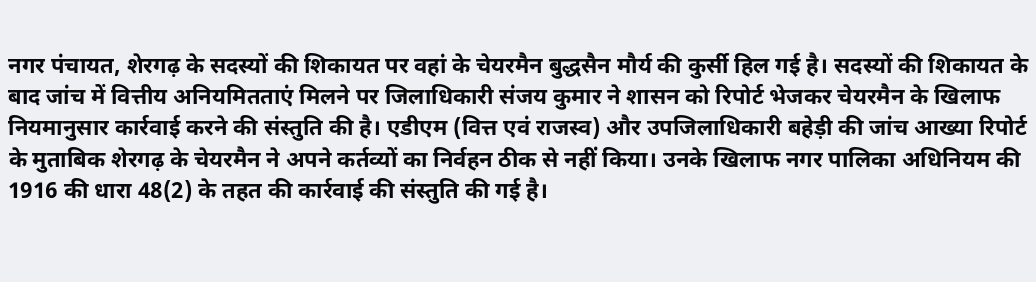नगर पंचायत, शेरगढ़ के सदस्यों की शिकायत पर वहां के चेयरमैन बुद्धसैन मौर्य की कुर्सी हिल गई है। सदस्यों की शिकायत के बाद जांच में वित्तीय अनियमितताएं मिलने पर जिलाधिकारी संजय कुमार ने शासन को रिपोर्ट भेजकर चेयरमैन के खिलाफ नियमानुसार कार्रवाई करने की संस्तुति की है। एडीएम (वित्त एवं राजस्व) और उपजिलाधिकारी बहेड़ी की जांच आख्या रिपोर्ट के मुताबिक शेरगढ़ के चेयरमैन ने अपने कर्तव्यों का निर्वहन ठीक से नहीं किया। उनके खिलाफ नगर पालिका अधिनियम की 1916 की धारा 48(2) के तहत की कार्रवाई की संस्तुति की गई है।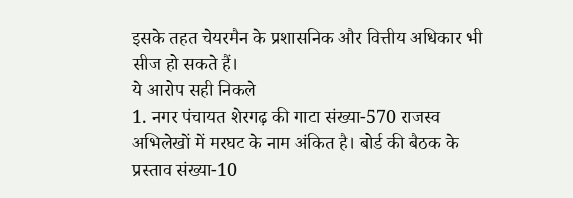इसके तहत चेयरमैन के प्रशासनिक और वित्तीय अधिकार भी सीज हो सकते हैं।
ये आरोप सही निकले
1. नगर पंचायत शेरगढ़ की गाटा संख्या-570 राजस्व अभिलेखों में मरघट के नाम अंकित है। बोर्ड की बैठक के प्रस्ताव संख्या-10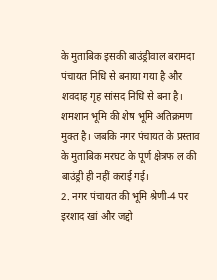के मुताबिक इसकी बाउंड्रीवाल बरामदा पंचायत निधि से बनाया गया है और शवदाह गृह सांसद निधि से बना है। शमशान भूमि की शेष भूमि अतिक्रमण मुक्त है। जबकि नगर पंचायत के प्रस्ताव के मुताबिक मरघट के पूर्ण क्षेत्रफ ल की बाउंड्री ही नहीं कराई गई।
2. नगर पंचायत की भूमि श्रेणी-4 पर इरशाद खां और जद्दो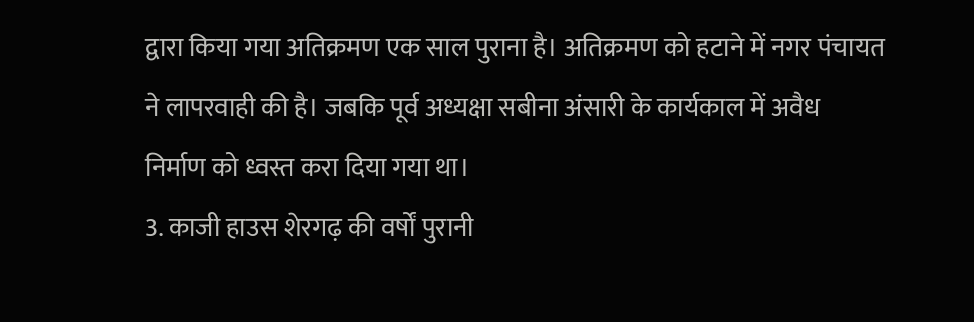द्वारा किया गया अतिक्रमण एक साल पुराना है। अतिक्रमण को हटाने में नगर पंचायत ने लापरवाही की है। जबकि पूर्व अध्यक्षा सबीना अंसारी के कार्यकाल में अवैध निर्माण को ध्वस्त करा दिया गया था।
3. काजी हाउस शेरगढ़ की वर्षों पुरानी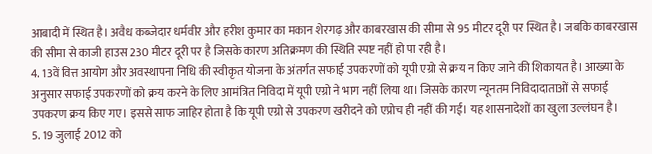आबादी में स्थित है। अवैध कब्जेदार धर्मवीर और हरीश कुमार का मकान शेरगढ़ और काबरखास की सीमा से 95 मीटर दूरी पर स्थित है। जबकि काबरखास की सीमा से काजी हाउस 230 मीटर दूरी पर है जिसके कारण अतिक्रमण की स्थिति स्पष्ट नहीं हो पा रही है।
4. 13वें वित्त आयोग और अवस्थापना निधि की स्वीकृत योजना के अंतर्गत सफाई उपकरणों को यूपी एग्रो से क्रय न किए जाने की शिकायत है। आख्या के अनुसार सफाई उपकरणों को क्रय करने के लिए आमंत्रित निविदा में यूपी एग्रो ने भाग नहीं लिया था। जिसके कारण न्यूनतम निविदादाताओं से सफाई उपकरण क्रय किए गए। इससे साफ जाहिर होता है कि यूपी एग्रो से उपकरण खरीदने को एप्रोच ही नहीं की गई। यह शासनादेशों का खुला उल्लंघन है।
5. 19 जुलाई 2012 को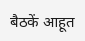बैठकें आहूत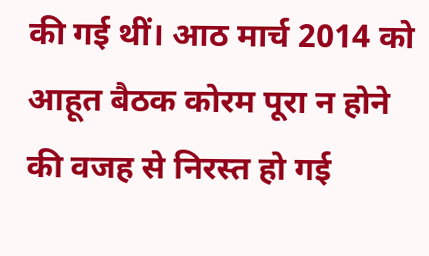की गई थीं। आठ मार्च 2014 को आहूत बैठक कोरम पूरा न होने की वजह से निरस्त हो गई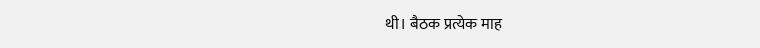थी। बैठक प्रत्येक माह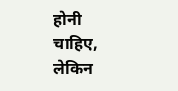होनी चाहिए, लेकिन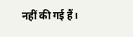नहीं की गई हैं।